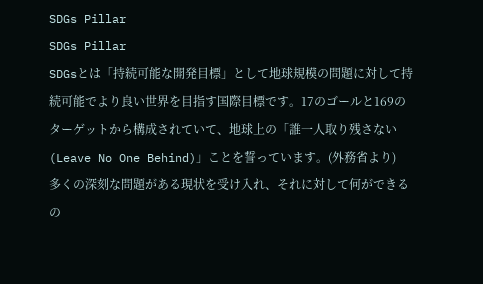SDGs Pillar
SDGs Pillar
SDGsとは「持続可能な開発目標」として地球規模の問題に対して持続可能でより良い世界を目指す国際目標です。17のゴールと169のターゲットから構成されていて、地球上の「誰一人取り残さない (Leave No One Behind)」ことを誓っています。(外務省より)
多くの深刻な問題がある現状を受け入れ、それに対して何ができるの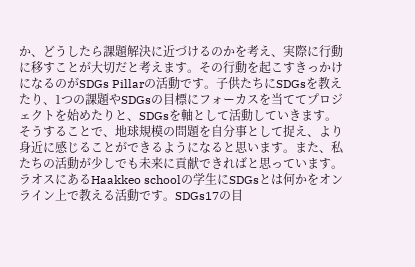か、どうしたら課題解決に近づけるのかを考え、実際に行動に移すことが大切だと考えます。その行動を起こすきっかけになるのがSDGs Pillarの活動です。子供たちにSDGsを教えたり、1つの課題やSDGsの目標にフォーカスを当ててプロジェクトを始めたりと、SDGsを軸として活動していきます。そうすることで、地球規模の問題を自分事として捉え、より身近に感じることができるようになると思います。また、私たちの活動が少しでも未来に貢献できればと思っています。
ラオスにあるHaakkeo schoolの学生にSDGsとは何かをオンライン上で教える活動です。SDGs17の目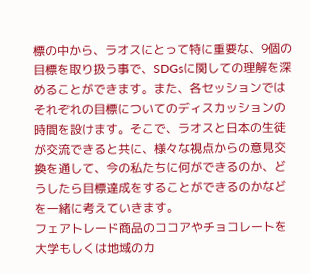標の中から、ラオスにとって特に重要な、9個の目標を取り扱う事で、SDGsに関しての理解を深めることができます。また、各セッションではそれぞれの目標についてのディスカッションの時間を設けます。そこで、ラオスと日本の生徒が交流できると共に、様々な視点からの意見交換を通して、今の私たちに何ができるのか、どうしたら目標達成をすることができるのかなどを一緒に考えていきます。
フェアトレード商品のココアやチョコレートを大学もしくは地域のカ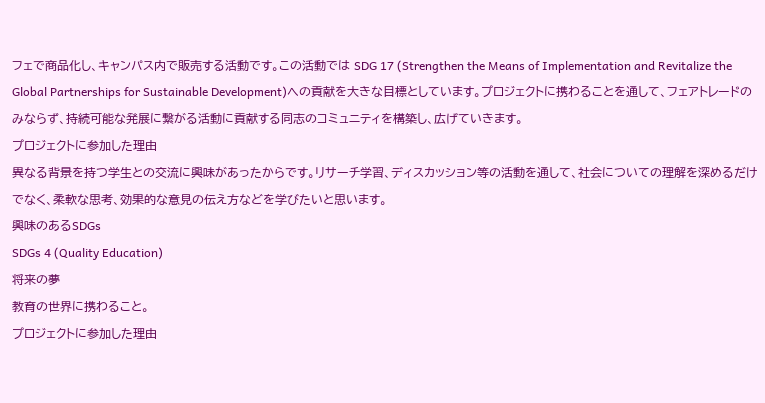フェで商品化し、キャンパス内で販売する活動です。この活動では SDG 17 (Strengthen the Means of Implementation and Revitalize the Global Partnerships for Sustainable Development)への貢献を大きな目標としています。プロジェクトに携わることを通して、フェアトレードのみならず、持続可能な発展に繋がる活動に貢献する同志のコミュニティを構築し、広げていきます。
プロジェクトに参加した理由
異なる背景を持つ学生との交流に興味があったからです。リサーチ学習、ディスカッション等の活動を通して、社会についての理解を深めるだけでなく、柔軟な思考、効果的な意見の伝え方などを学びたいと思います。
興味のあるSDGs
SDGs 4 (Quality Education)
将来の夢
教育の世界に携わること。
プロジェクトに参加した理由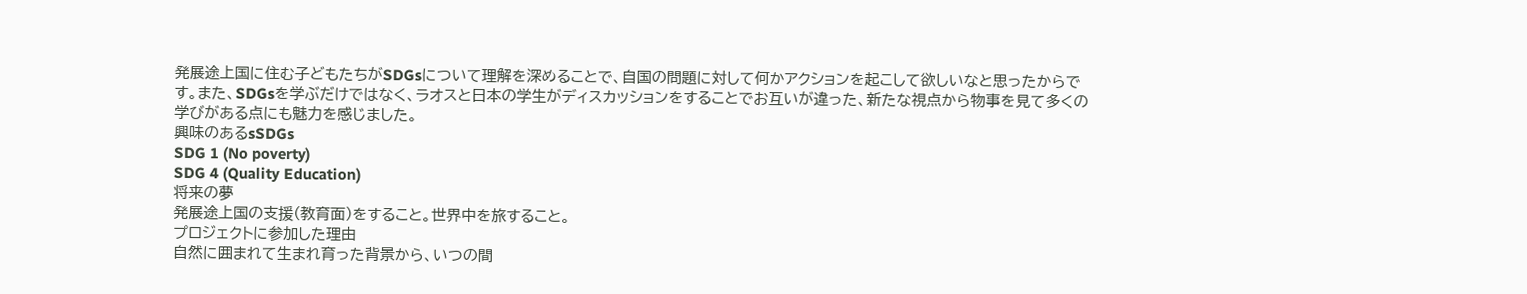発展途上国に住む子どもたちがSDGsについて理解を深めることで、自国の問題に対して何かアクションを起こして欲しいなと思ったからです。また、SDGsを学ぶだけではなく、ラオスと日本の学生がディスカッションをすることでお互いが違った、新たな視点から物事を見て多くの学びがある点にも魅力を感じました。
興味のあるsSDGs
SDG 1 (No poverty)
SDG 4 (Quality Education)
将来の夢
発展途上国の支援(教育面)をすること。世界中を旅すること。
プロジェクトに参加した理由
自然に囲まれて生まれ育った背景から、いつの間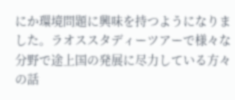にか環境問題に興味を持つようになりました。ラオススタディーツアーで様々な分野で途上国の発展に尽力している方々の話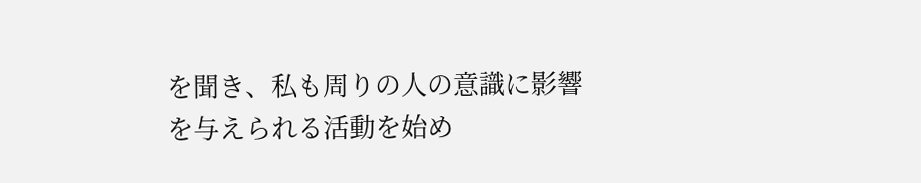を聞き、私も周りの人の意識に影響を与えられる活動を始め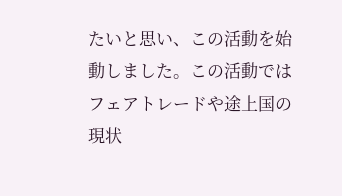たいと思い、この活動を始動しました。この活動ではフェアトレードや途上国の現状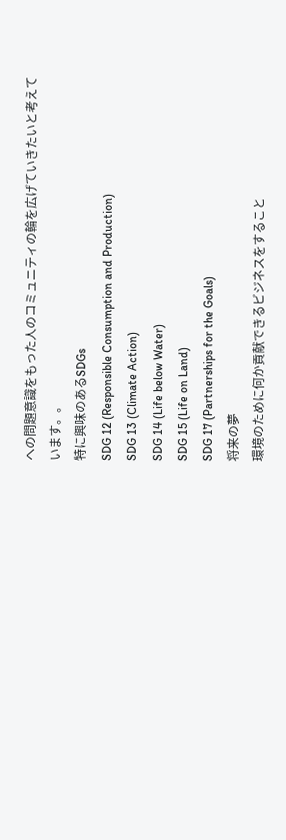への問題意識をもった人のコミュニティの輪を広げていきたいと考えています。。
特に興味のあるSDGs
SDG 12 (Responsible Consumption and Production)
SDG 13 (Climate Action)
SDG 14 (Life below Water)
SDG 15 (Life on Land)
SDG 17 (Partnerships for the Goals)
将来の夢
環境のために何か貢献できるビジネスをすること